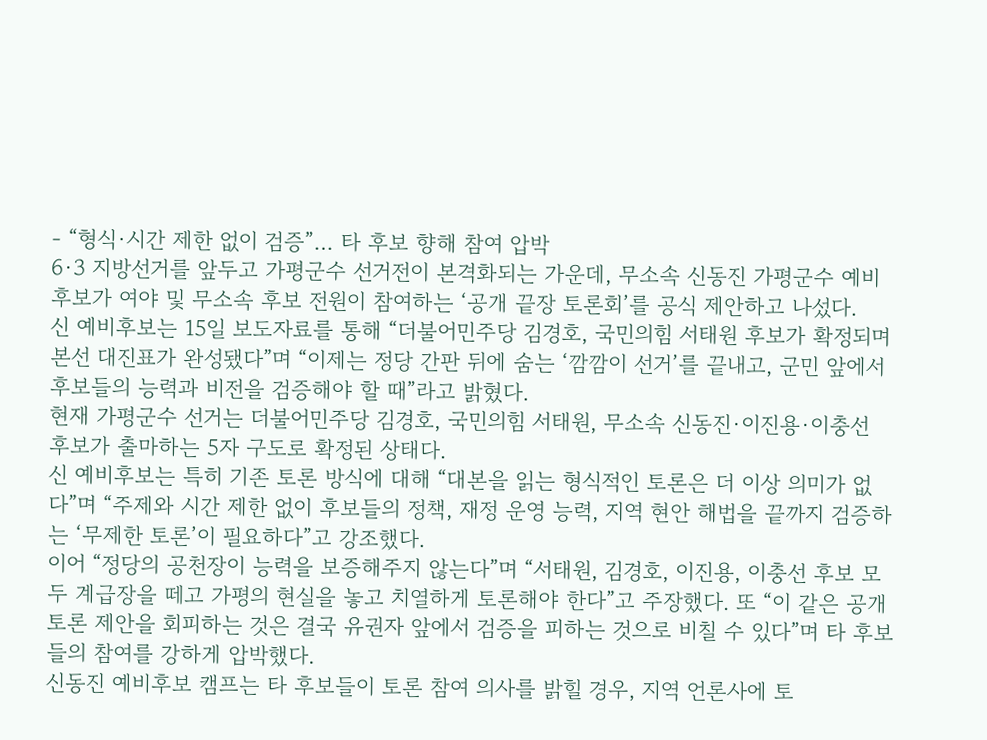- “형식·시간 제한 없이 검증”… 타 후보 향해 참여 압박
6·3 지방선거를 앞두고 가평군수 선거전이 본격화되는 가운데, 무소속 신동진 가평군수 예비후보가 여야 및 무소속 후보 전원이 참여하는 ‘공개 끝장 토론회’를 공식 제안하고 나섰다.
신 예비후보는 15일 보도자료를 통해 “더불어민주당 김경호, 국민의힘 서태원 후보가 확정되며 본선 대진표가 완성됐다”며 “이제는 정당 간판 뒤에 숨는 ‘깜깜이 선거’를 끝내고, 군민 앞에서 후보들의 능력과 비전을 검증해야 할 때”라고 밝혔다.
현재 가평군수 선거는 더불어민주당 김경호, 국민의힘 서태원, 무소속 신동진·이진용·이충선 후보가 출마하는 5자 구도로 확정된 상태다.
신 예비후보는 특히 기존 토론 방식에 대해 “대본을 읽는 형식적인 토론은 더 이상 의미가 없다”며 “주제와 시간 제한 없이 후보들의 정책, 재정 운영 능력, 지역 현안 해법을 끝까지 검증하는 ‘무제한 토론’이 필요하다”고 강조했다.
이어 “정당의 공천장이 능력을 보증해주지 않는다”며 “서태원, 김경호, 이진용, 이충선 후보 모두 계급장을 떼고 가평의 현실을 놓고 치열하게 토론해야 한다”고 주장했다. 또 “이 같은 공개 토론 제안을 회피하는 것은 결국 유권자 앞에서 검증을 피하는 것으로 비칠 수 있다”며 타 후보들의 참여를 강하게 압박했다.
신동진 예비후보 캠프는 타 후보들이 토론 참여 의사를 밝힐 경우, 지역 언론사에 토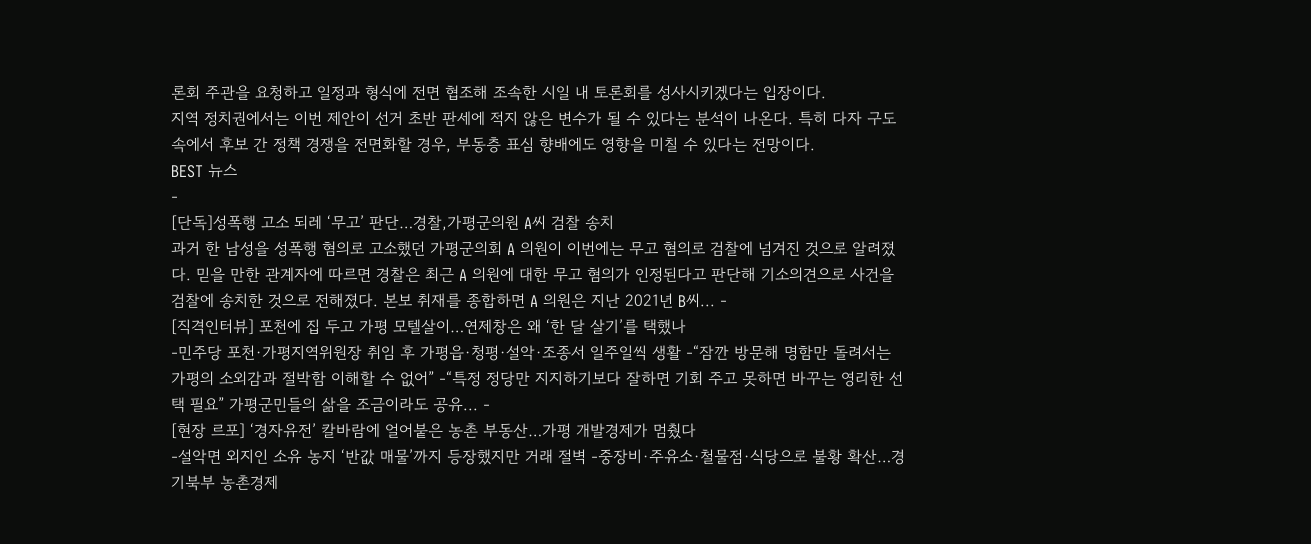론회 주관을 요청하고 일정과 형식에 전면 협조해 조속한 시일 내 토론회를 성사시키겠다는 입장이다.
지역 정치권에서는 이번 제안이 선거 초반 판세에 적지 않은 변수가 될 수 있다는 분석이 나온다. 특히 다자 구도 속에서 후보 간 정책 경쟁을 전면화할 경우, 부동층 표심 향배에도 영향을 미칠 수 있다는 전망이다.
BEST 뉴스
-
[단독]성폭행 고소 되레 ‘무고’ 판단…경찰,가평군의원 A씨 검찰 송치
과거 한 남성을 성폭행 혐의로 고소했던 가평군의회 A 의원이 이번에는 무고 혐의로 검찰에 넘겨진 것으로 알려졌다. 믿을 만한 관계자에 따르면 경찰은 최근 A 의원에 대한 무고 혐의가 인정된다고 판단해 기소의견으로 사건을 검찰에 송치한 것으로 전해졌다. 본보 취재를 종합하면 A 의원은 지난 2021년 B씨... -
[직격인터뷰] 포천에 집 두고 가평 모텔살이…연제창은 왜 ‘한 달 살기’를 택했나
-민주당 포천·가평지역위원장 취임 후 가평읍·청평·설악·조종서 일주일씩 생활 -“잠깐 방문해 명함만 돌려서는 가평의 소외감과 절박함 이해할 수 없어” -“특정 정당만 지지하기보다 잘하면 기회 주고 못하면 바꾸는 영리한 선택 필요” 가평군민들의 삶을 조금이라도 공유... -
[현장 르포] ‘경자유전’ 칼바람에 얼어붙은 농촌 부동산…가평 개발경제가 멈췄다
-설악면 외지인 소유 농지 ‘반값 매물’까지 등장했지만 거래 절벽 -중장비·주유소·철물점·식당으로 불황 확산…경기북부 농촌경제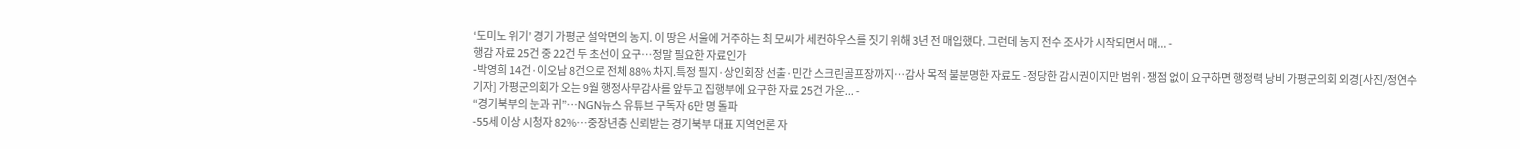‘도미노 위기’ 경기 가평군 설악면의 농지. 이 땅은 서울에 거주하는 최 모씨가 세컨하우스를 짓기 위해 3년 전 매입했다. 그런데 농지 전수 조사가 시작되면서 매... -
행감 자료 25건 중 22건 두 초선이 요구…정말 필요한 자료인가
-박영희 14건·이오남 8건으로 전체 88% 차지.특정 필지·상인회장 선출·민간 스크린골프장까지…감사 목적 불분명한 자료도 -정당한 감시권이지만 범위·쟁점 없이 요구하면 행정력 낭비 가평군의회 외경[사진/정연수 기자] 가평군의회가 오는 9월 행정사무감사를 앞두고 집행부에 요구한 자료 25건 가운... -
“경기북부의 눈과 귀”…NGN뉴스 유튜브 구독자 6만 명 돌파
-55세 이상 시청자 82%…중장년층 신뢰받는 경기북부 대표 지역언론 자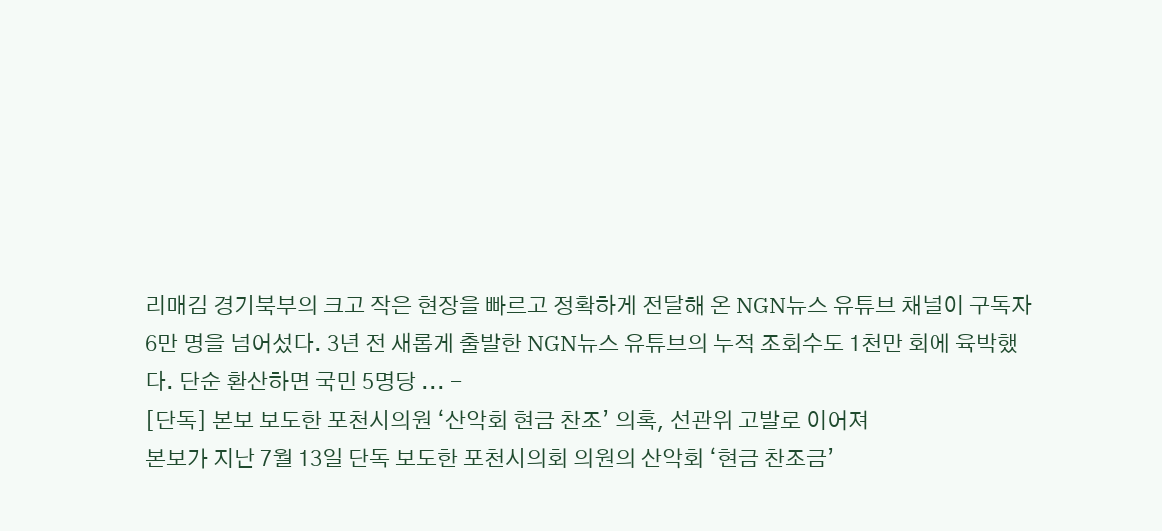리매김 경기북부의 크고 작은 현장을 빠르고 정확하게 전달해 온 NGN뉴스 유튜브 채널이 구독자 6만 명을 넘어섰다. 3년 전 새롭게 출발한 NGN뉴스 유튜브의 누적 조회수도 1천만 회에 육박했다. 단순 환산하면 국민 5명당 ... -
[단독] 본보 보도한 포천시의원 ‘산악회 현금 찬조’ 의혹, 선관위 고발로 이어져
본보가 지난 7월 13일 단독 보도한 포천시의회 의원의 산악회 ‘현금 찬조금’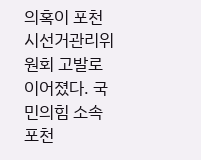의혹이 포천시선거관리위원회 고발로 이어졌다. 국민의힘 소속 포천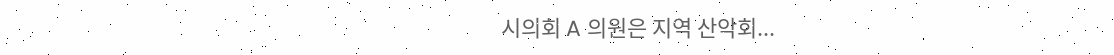시의회 A 의원은 지역 산악회...